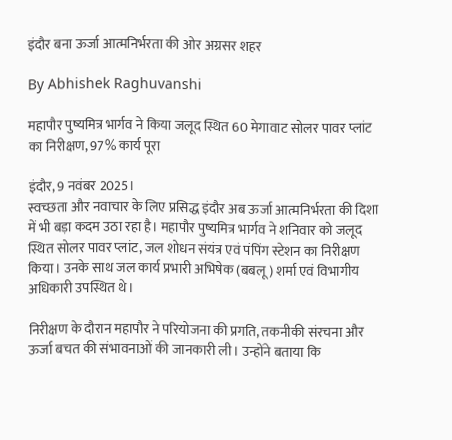इंदौर बना ऊर्जा आत्मनिर्भरता की ओर अग्रसर शहर

By Abhishek Raghuvanshi

महापौर पुष्यमित्र भार्गव ने किया जलूद स्थित 60 मेगावाट सोलर पावर प्लांट का निरीक्षण, 97% कार्य पूरा

इंदौर, 9 नवंबर 2025।
स्वच्छता और नवाचार के लिए प्रसिद्ध इंदौर अब ऊर्जा आत्मनिर्भरता की दिशा में भी बड़ा कदम उठा रहा है। महापौर पुष्यमित्र भार्गव ने शनिवार को जलूद स्थित सोलर पावर प्लांट, जल शोधन संयंत्र एवं पंपिंग स्टेशन का निरीक्षण किया। उनके साथ जल कार्य प्रभारी अभिषेक (बबलू) शर्मा एवं विभागीय अधिकारी उपस्थित थे।

निरीक्षण के दौरान महापौर ने परियोजना की प्रगति, तकनीकी संरचना और ऊर्जा बचत की संभावनाओं की जानकारी ली। उन्होंने बताया कि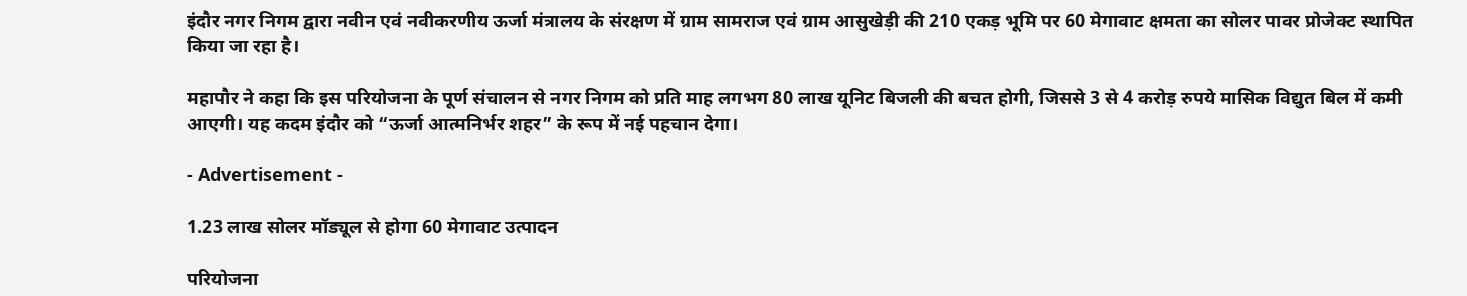इंदौर नगर निगम द्वारा नवीन एवं नवीकरणीय ऊर्जा मंत्रालय के संरक्षण में ग्राम सामराज एवं ग्राम आसुखेड़ी की 210 एकड़ भूमि पर 60 मेगावाट क्षमता का सोलर पावर प्रोजेक्ट स्थापित किया जा रहा है।

महापौर ने कहा कि इस परियोजना के पूर्ण संचालन से नगर निगम को प्रति माह लगभग 80 लाख यूनिट बिजली की बचत होगी, जिससे 3 से 4 करोड़ रुपये मासिक विद्युत बिल में कमी आएगी। यह कदम इंदौर को “ऊर्जा आत्मनिर्भर शहर” के रूप में नई पहचान देगा।

- Advertisement -

1.23 लाख सोलर मॉड्यूल से होगा 60 मेगावाट उत्पादन

परियोजना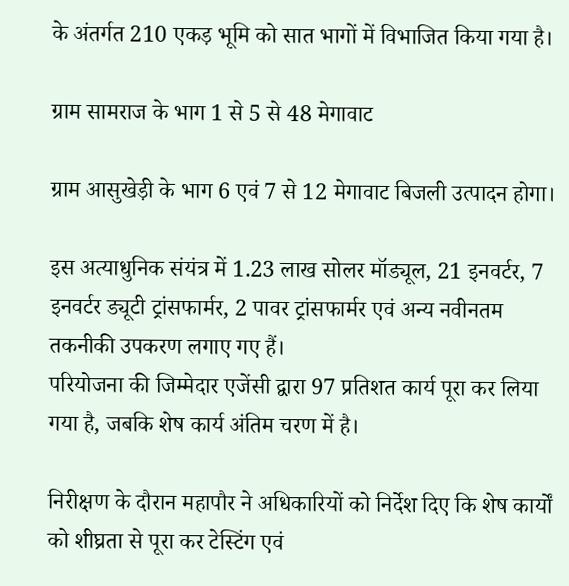के अंतर्गत 210 एकड़ भूमि को सात भागों में विभाजित किया गया है।

ग्राम सामराज के भाग 1 से 5 से 48 मेगावाट

ग्राम आसुखेड़ी के भाग 6 एवं 7 से 12 मेगावाट बिजली उत्पादन होगा।

इस अत्याधुनिक संयंत्र में 1.23 लाख सोलर मॉड्यूल, 21 इनवर्टर, 7 इनवर्टर ड्यूटी ट्रांसफार्मर, 2 पावर ट्रांसफार्मर एवं अन्य नवीनतम तकनीकी उपकरण लगाए गए हैं।
परियोजना की जिम्मेदार एजेंसी द्वारा 97 प्रतिशत कार्य पूरा कर लिया गया है, जबकि शेष कार्य अंतिम चरण में है।

निरीक्षण के दौरान महापौर ने अधिकारियों को निर्देश दिए कि शेष कार्यों को शीघ्रता से पूरा कर टेस्टिंग एवं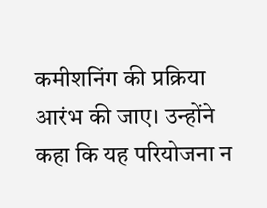कमीशनिंग की प्रक्रिया आरंभ की जाए। उन्होंने कहा कि यह परियोजना न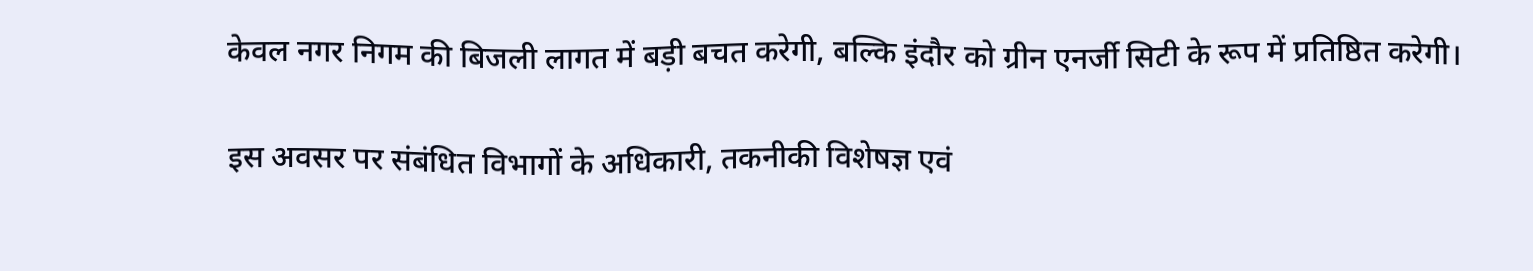केवल नगर निगम की बिजली लागत में बड़ी बचत करेगी, बल्कि इंदौर को ग्रीन एनर्जी सिटी के रूप में प्रतिष्ठित करेगी।

इस अवसर पर संबंधित विभागों के अधिकारी, तकनीकी विशेषज्ञ एवं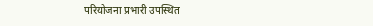परियोजना प्रभारी उपस्थित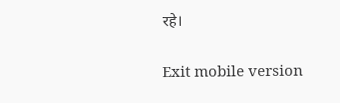रहे।

Exit mobile version